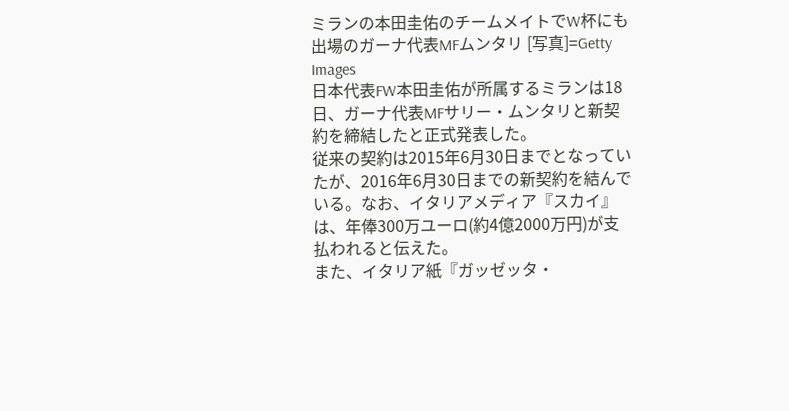ミランの本田圭佑のチームメイトでW杯にも出場のガーナ代表MFムンタリ [写真]=Getty Images
日本代表FW本田圭佑が所属するミランは18日、ガーナ代表MFサリー・ムンタリと新契約を締結したと正式発表した。
従来の契約は2015年6月30日までとなっていたが、2016年6月30日までの新契約を結んでいる。なお、イタリアメディア『スカイ』は、年俸300万ユーロ(約4億2000万円)が支払われると伝えた。
また、イタリア紙『ガッゼッタ・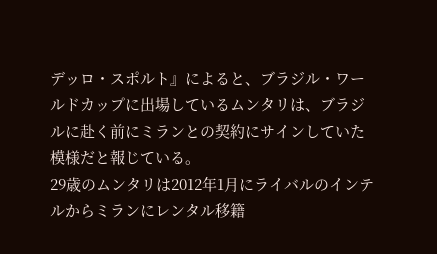デッロ・スポルト』によると、ブラジル・ワールドカップに出場しているムンタリは、ブラジルに赴く前にミランとの契約にサインしていた模様だと報じている。
29歳のムンタリは2012年1月にライバルのインテルからミランにレンタル移籍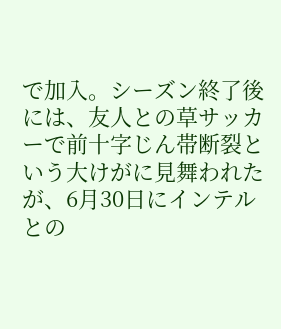で加入。シーズン終了後には、友人との草サッカーで前十字じん帯断裂という大けがに見舞われたが、6月30日にインテルとの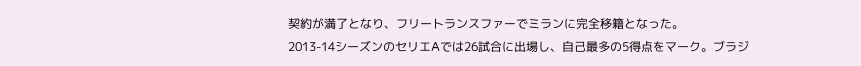契約が満了となり、フリートランスファーでミランに完全移籍となった。
2013-14シーズンのセリエAでは26試合に出場し、自己最多の5得点をマーク。ブラジ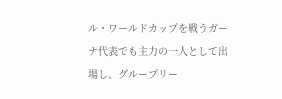ル・ワールドカップを戦うガーナ代表でも主力の一人として出場し、グループリー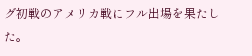グ初戦のアメリカ戦にフル出場を果たした。